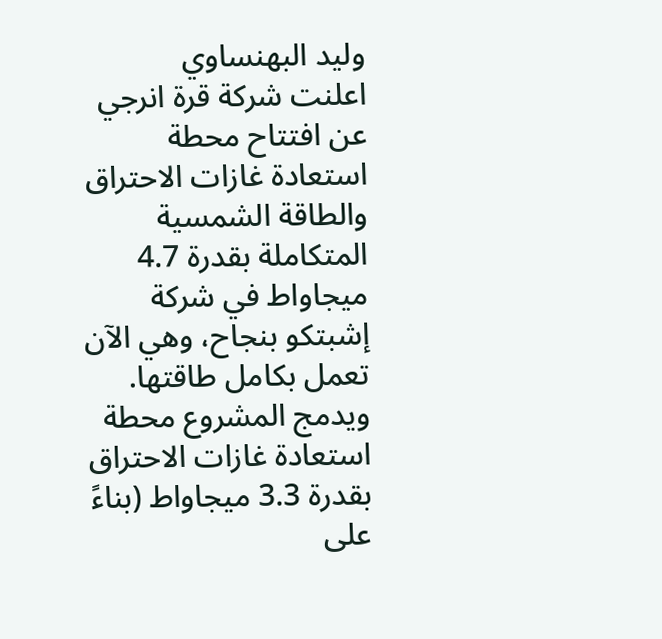وليد البهنساوي
اعلنت شركة قرة انرجي عن افتتاح محطة استعادة غازات الاحتراق والطاقة الشمسية المتكاملة بقدرة 4.7 ميجاواط في شركة إشبتكو بنجاح، وهي الآن تعمل بكامل طاقتها.
ويدمج المشروع محطة استعادة غازات الاحتراق بقدرة 3.3 ميجاواط (بناءً على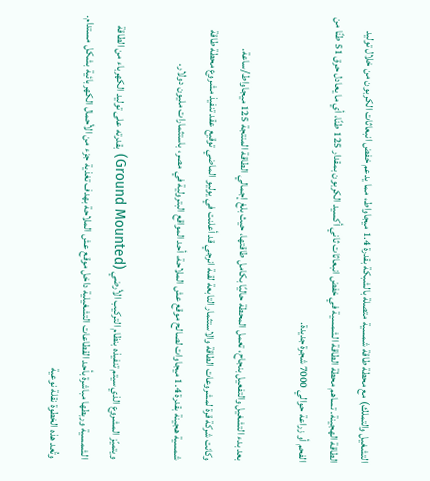التشغيل والتملك) مع محطة طاقة شمسية متصلة بالشبكة بقدرة 1.4 ميجاواط، مما يدعم خفض انبعاثات الكربون من خلال توليد الطاقة الهجينة. تساهم محطة الطاقة الشمسية في خفض انبعاثات ثاني أكسيد الكربون بمقدار 125 طنًا، أي ما يعادل حرق 51 طنًا من الفحم أو زراعة حوالي 7000 شجرة جديدة.

بعد بدء التشغيل والتفعيل بنجاح، تعمل المحطة حاليًا بكامل طاقتها، حيث بلغ إجمالي الطاقة المنتجة 125 ميجاواط/ساعة.
وكانت شركة قرة لمشروعات الطاقة والاستثمار التابعة لقىة انرجي قد أعلنت في يوليو الماضي توقيع عقد تنفيذ مشروع محطة طاقة شمسية هجينة بقدرة 1.4 ميجاوات لصالح موقع عش الملاحة، أحد المواقع البترولية في مصر، باستثمارات مليون دولار.

ويتميّز المشروع الذي سيتم تنفيذه بنظام التركيب الأرضي (Ground Mounted) بقدرته على توليد الكهرباء من الطاقة الشمسية وربطها مباشرة بأحد القطاعات التشغيلية داخل موقع عش الملاحة بهدف تغذية جزء من الأحمال الكهربائية بشكل مستدام.
وتُعد هذه الخطوة نقلة نوعية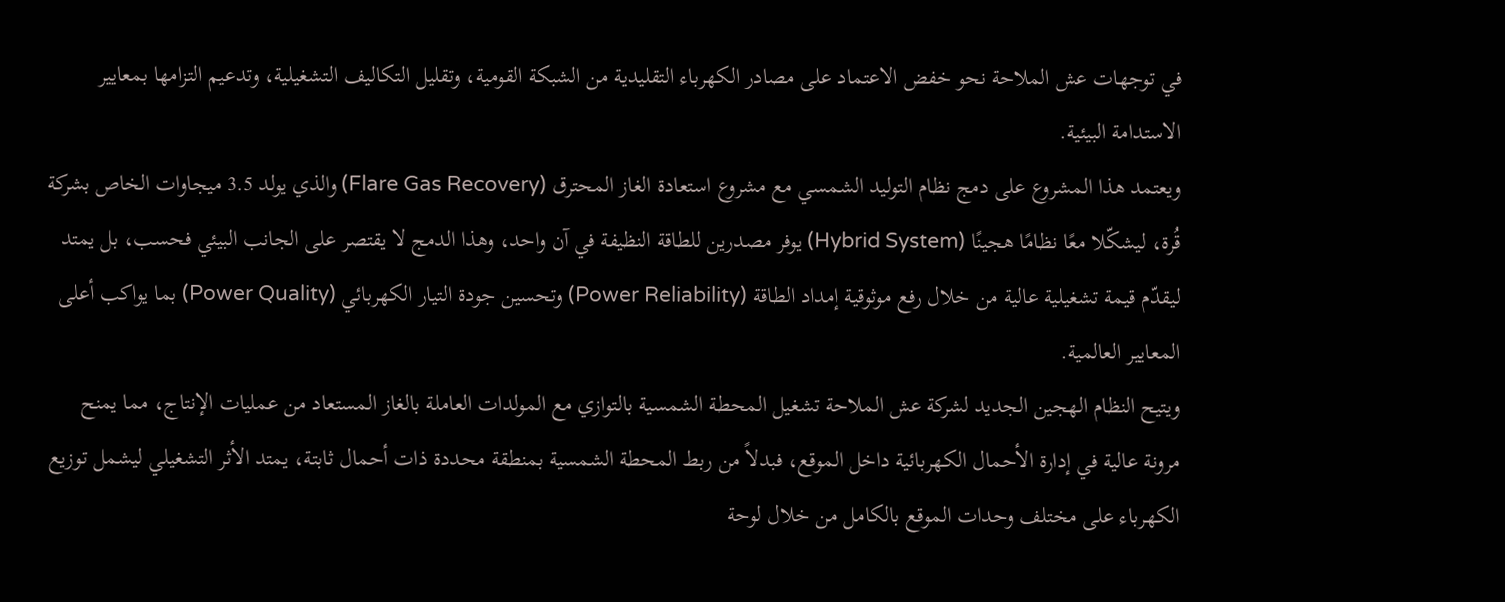في توجهات عش الملاحة نحو خفض الاعتماد على مصادر الكهرباء التقليدية من الشبكة القومية، وتقليل التكاليف التشغيلية، وتدعيم التزامها بمعايير الاستدامة البيئية.
ويعتمد هذا المشروع على دمج نظام التوليد الشمسي مع مشروع استعادة الغاز المحترق (Flare Gas Recovery) والذي يولد 3.5 ميجاوات الخاص بشركة قُرة، ليشكّلا معًا نظامًا هجينًا (Hybrid System) يوفر مصدرين للطاقة النظيفة في آن واحد، وهذا الدمج لا يقتصر على الجانب البيئي فحسب، بل يمتد ليقدّم قيمة تشغيلية عالية من خلال رفع موثوقية إمداد الطاقة (Power Reliability) وتحسين جودة التيار الكهربائي (Power Quality) بما يواكب أعلى المعايير العالمية.
ويتيح النظام الهجين الجديد لشركة عش الملاحة تشغيل المحطة الشمسية بالتوازي مع المولدات العاملة بالغاز المستعاد من عمليات الإنتاج، مما يمنح مرونة عالية في إدارة الأحمال الكهربائية داخل الموقع، فبدلاً من ربط المحطة الشمسية بمنطقة محددة ذات أحمال ثابتة، يمتد الأثر التشغيلي ليشمل توزيع الكهرباء على مختلف وحدات الموقع بالكامل من خلال لوحة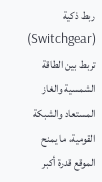ربط ذكية (Switchgear) تربط بين الطاقة الشمسية والغاز المستعاد والشبكة القومية، ما يمنح الموقع قدرة أكبر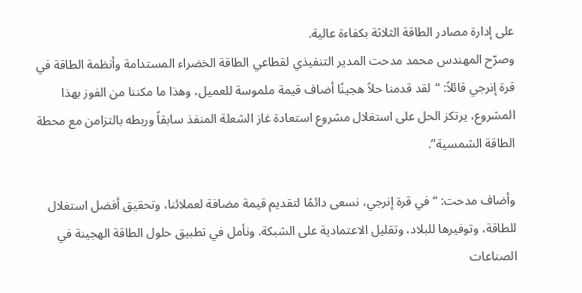على إدارة مصادر الطاقة الثلاثة بكفاءة عالية.
وصرّح المهندس محمد مدحت المدير التنفيذي لقطاعي الطاقة الخضراء المستدامة وأنظمة الطاقة في قرة إنرجي قائلاً: “لقد قدمنا حلاً هجينًا أضاف قيمة ملموسة للعميل، وهذا ما مكننا من الفوز بهذا المشروع، يرتكز الحل على استغلال مشروع استعادة غاز الشعلة المنفذ سابقاً وربطه بالتزامن مع محطة الطاقة الشمسية”.

وأضاف مدحت: “في قرة إنرجي، نسعى دائمًا لتقديم قيمة مضافة لعملائنا، وتحقيق أفضل استغلال للطاقة، وتوفيرها للبلاد، وتقليل الاعتمادية على الشبكة. ونأمل في تطبيق حلول الطاقة الهجينة في الصناعات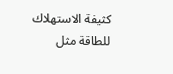كثيفة الاستهلاك للطاقة مثل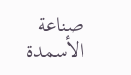صناعة الأسمدة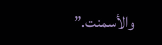والأسمنت.”